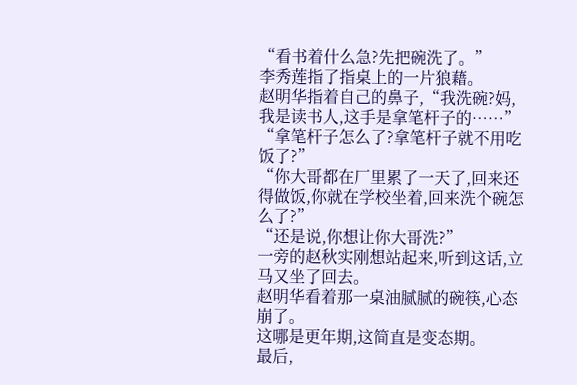“看书着什么急?先把碗洗了。”
李秀莲指了指桌上的一片狼藉。
赵明华指着自己的鼻子,“我洗碗?妈,我是读书人,这手是拿笔杆子的……”
“拿笔杆子怎么了?拿笔杆子就不用吃饭了?”
“你大哥都在厂里累了一天了,回来还得做饭,你就在学校坐着,回来洗个碗怎么了?”
“还是说,你想让你大哥洗?”
一旁的赵秋实刚想站起来,听到这话,立马又坐了回去。
赵明华看着那一桌油腻腻的碗筷,心态崩了。
这哪是更年期,这简直是变态期。
最后,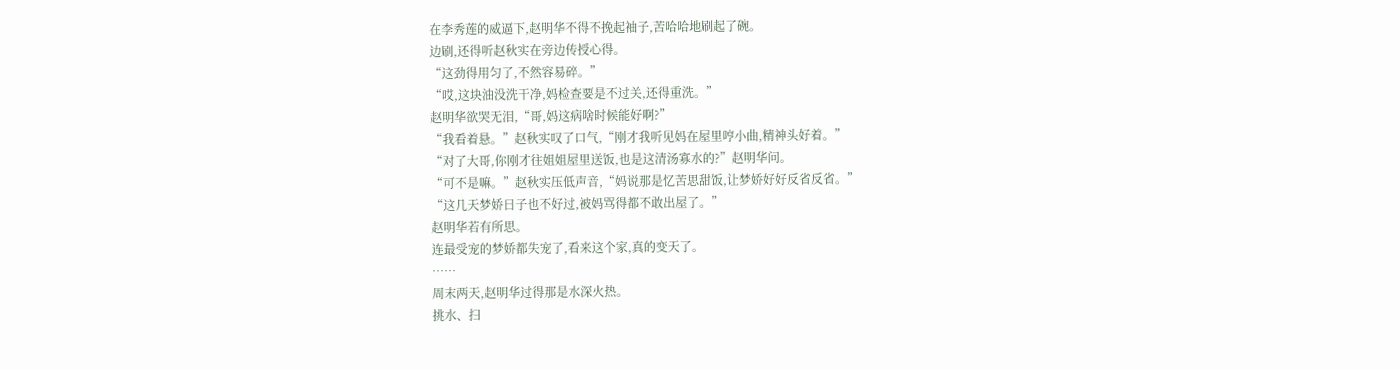在李秀莲的威逼下,赵明华不得不挽起袖子,苦哈哈地刷起了碗。
边刷,还得听赵秋实在旁边传授心得。
“这劲得用匀了,不然容易碎。”
“哎,这块油没洗干净,妈检查要是不过关,还得重洗。”
赵明华欲哭无泪,“哥,妈这病啥时候能好啊?”
“我看着悬。”赵秋实叹了口气,“刚才我听见妈在屋里哼小曲,精神头好着。”
“对了大哥,你刚才往姐姐屋里送饭,也是这清汤寡水的?”赵明华问。
“可不是嘛。”赵秋实压低声音,“妈说那是忆苦思甜饭,让梦娇好好反省反省。”
“这几天梦娇日子也不好过,被妈骂得都不敢出屋了。”
赵明华若有所思。
连最受宠的梦娇都失宠了,看来这个家,真的变天了。
……
周末两天,赵明华过得那是水深火热。
挑水、扫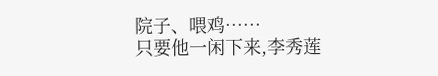院子、喂鸡……
只要他一闲下来,李秀莲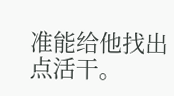准能给他找出点活干。